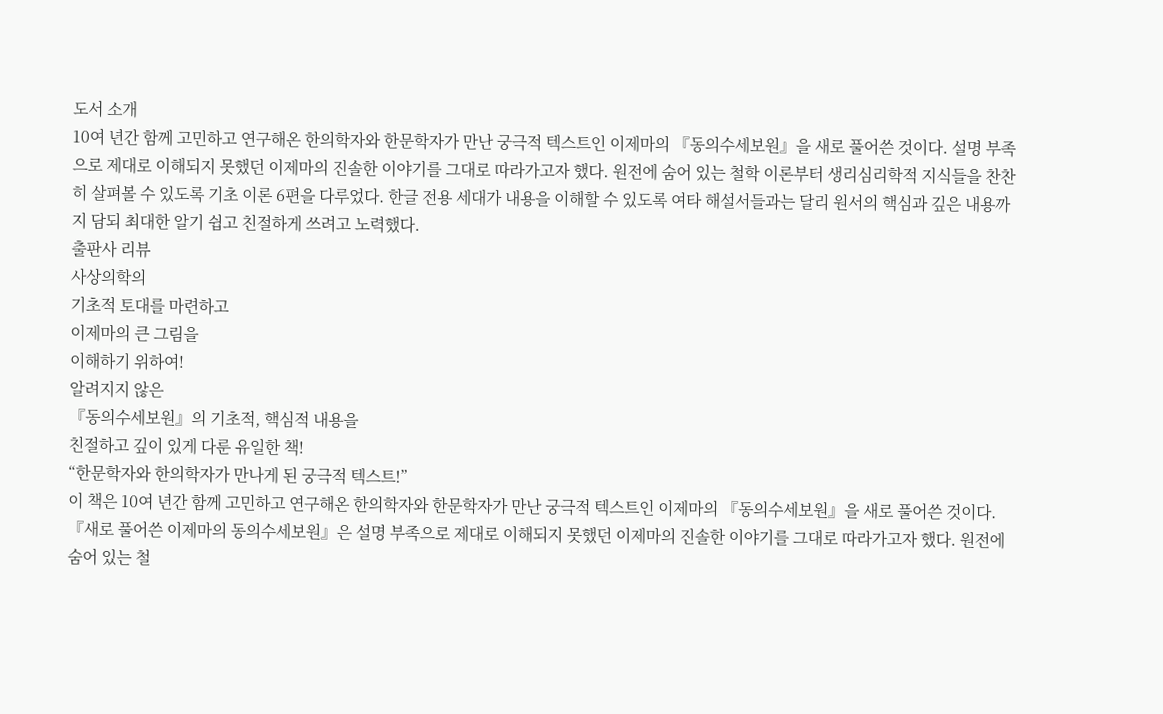도서 소개
10여 년간 함께 고민하고 연구해온 한의학자와 한문학자가 만난 궁극적 텍스트인 이제마의 『동의수세보원』을 새로 풀어쓴 것이다. 설명 부족으로 제대로 이해되지 못했던 이제마의 진솔한 이야기를 그대로 따라가고자 했다. 원전에 숨어 있는 철학 이론부터 생리심리학적 지식들을 찬찬히 살펴볼 수 있도록 기초 이론 6편을 다루었다. 한글 전용 세대가 내용을 이해할 수 있도록 여타 해설서들과는 달리 원서의 핵심과 깊은 내용까지 담되 최대한 알기 쉽고 친절하게 쓰려고 노력했다.
출판사 리뷰
사상의학의
기초적 토대를 마련하고
이제마의 큰 그림을
이해하기 위하여!
알려지지 않은
『동의수세보원』의 기초적, 핵심적 내용을
친절하고 깊이 있게 다룬 유일한 책!
“한문학자와 한의학자가 만나게 된 궁극적 텍스트!”
이 책은 10여 년간 함께 고민하고 연구해온 한의학자와 한문학자가 만난 궁극적 텍스트인 이제마의 『동의수세보원』을 새로 풀어쓴 것이다.
『새로 풀어쓴 이제마의 동의수세보원』은 설명 부족으로 제대로 이해되지 못했던 이제마의 진솔한 이야기를 그대로 따라가고자 했다. 원전에 숨어 있는 철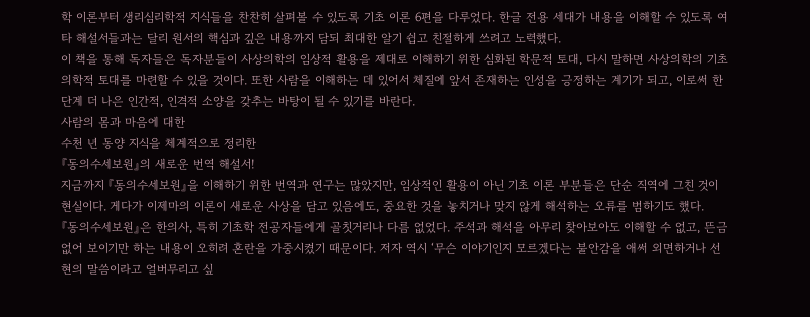학 이론부터 생리심리학적 지식들을 찬찬히 살펴볼 수 있도록 기초 이론 6편을 다루었다. 한글 전용 세대가 내용을 이해할 수 있도록 여타 해설서들과는 달리 원서의 핵심과 깊은 내용까지 담되 최대한 알기 쉽고 친절하게 쓰려고 노력했다.
이 책을 통해 독자들은 독자분들이 사상의학의 임상적 활용을 제대로 이해하기 위한 심화된 학문적 토대, 다시 말하면 사상의학의 기초의학적 토대를 마련할 수 있을 것이다. 또한 사람을 이해하는 데 있어서 체질에 앞서 존재하는 인성을 긍정하는 계기가 되고, 이로써 한 단계 더 나은 인간적, 인격적 소양을 갖추는 바탕이 될 수 있기를 바란다.
사람의 몸과 마음에 대한
수천 년 동양 지식을 체계적으로 정리한
『동의수세보원』의 새로운 번역 해설서!
지금까지 『동의수세보원』을 이해하기 위한 번역과 연구는 많았지만, 임상적인 활용이 아닌 기초 이론 부분들은 단순 직역에 그친 것이 현실이다. 게다가 이제마의 이론이 새로운 사상을 담고 있음에도, 중요한 것을 놓치거나 맞지 않게 해석하는 오류를 범하기도 했다.
『동의수세보원』은 한의사, 특히 기초학 전공자들에게 골칫거리나 다름 없었다. 주석과 해석을 아무리 찾아보아도 이해할 수 없고, 뜬금없어 보이기만 하는 내용이 오히려 혼란을 가중시켰기 때문이다. 저자 역시 ‘무슨 이야기인지 모르겠다는 불안감을 애써 외면하거나 선현의 말씀이라고 얼버무리고 싶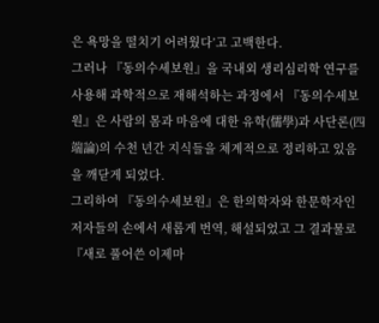은 욕망을 떨치기 어려웠다’고 고백한다.
그러나 『동의수세보원』을 국내외 생리심리학 연구를 사용해 과학적으로 재해석하는 과정에서 『동의수세보원』은 사람의 몸과 마음에 대한 유학(儒學)과 사단론(四端論)의 수천 년간 지식들을 체계적으로 정리하고 있음을 깨닫게 되었다.
그리하여 『동의수세보원』은 한의학자와 한문학자인 저자들의 손에서 새롭게 번역, 해설되었고 그 결과물로 『새로 풀어쓴 이제마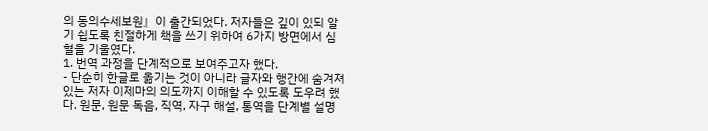의 동의수세보원』이 출간되었다. 저자들은 깊이 있되 알기 쉽도록 친절하게 책을 쓰기 위하여 6가지 방면에서 심혈을 기울였다.
1. 번역 과정을 단계적으로 보여주고자 했다.
- 단순히 한글로 옮기는 것이 아니라 글자와 행간에 숨겨져 있는 저자 이제마의 의도까지 이해할 수 있도록 도우려 했다. 원문, 원문 독음, 직역, 자구 해설, 통역을 단계별 설명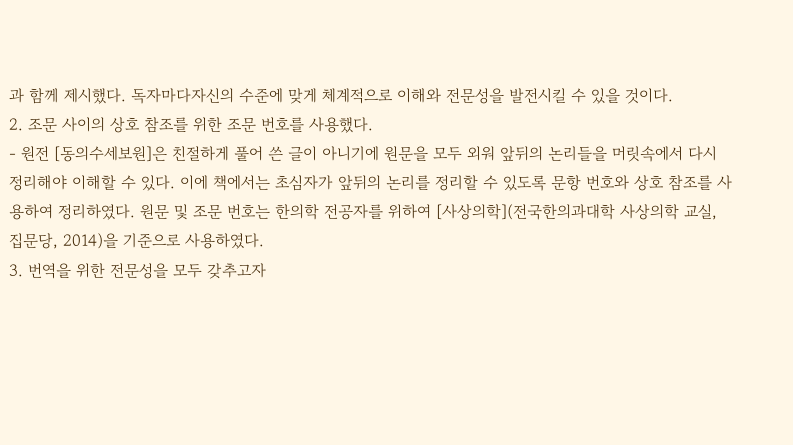과 함께 제시했다. 독자마다자신의 수준에 맞게 체계적으로 이해와 전문성을 발전시킬 수 있을 것이다.
2. 조문 사이의 상호 참조를 위한 조문 번호를 사용했다.
- 원전 [동의수세보원]은 친절하게 풀어 쓴 글이 아니기에 원문을 모두 외워 앞뒤의 논리들을 머릿속에서 다시 정리해야 이해할 수 있다. 이에 책에서는 초심자가 앞뒤의 논리를 정리할 수 있도록 문항 번호와 상호 참조를 사용하여 정리하였다. 원문 및 조문 번호는 한의학 전공자를 위하여 [사상의학](전국한의과대학 사상의학 교실, 집문당, 2014)을 기준으로 사용하였다.
3. 번역을 위한 전문성을 모두 갖추고자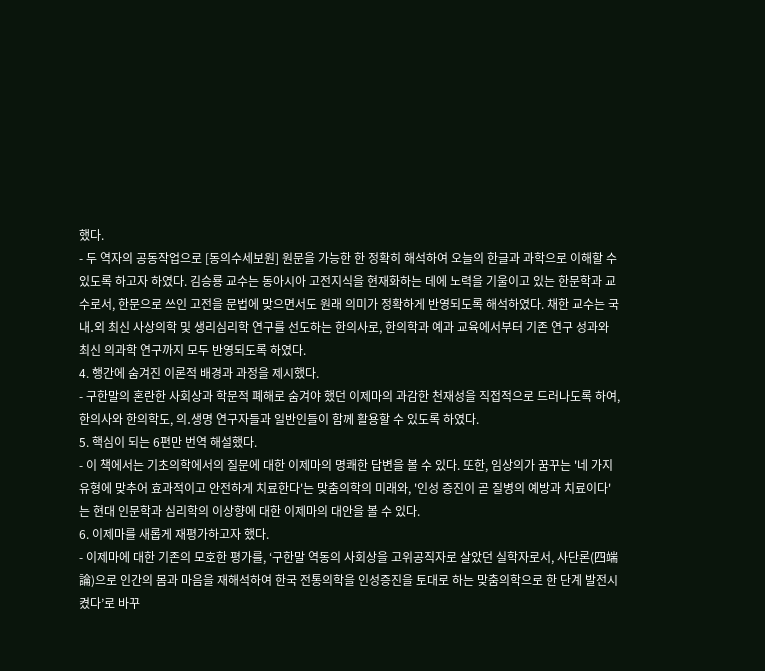했다.
- 두 역자의 공동작업으로 [동의수세보원] 원문을 가능한 한 정확히 해석하여 오늘의 한글과 과학으로 이해할 수 있도록 하고자 하였다. 김승룡 교수는 동아시아 고전지식을 현재화하는 데에 노력을 기울이고 있는 한문학과 교수로서, 한문으로 쓰인 고전을 문법에 맞으면서도 원래 의미가 정확하게 반영되도록 해석하였다. 채한 교수는 국내․외 최신 사상의학 및 생리심리학 연구를 선도하는 한의사로, 한의학과 예과 교육에서부터 기존 연구 성과와 최신 의과학 연구까지 모두 반영되도록 하였다.
4. 행간에 숨겨진 이론적 배경과 과정을 제시했다.
- 구한말의 혼란한 사회상과 학문적 폐해로 숨겨야 했던 이제마의 과감한 천재성을 직접적으로 드러나도록 하여, 한의사와 한의학도, 의․생명 연구자들과 일반인들이 함께 활용할 수 있도록 하였다.
5. 핵심이 되는 6편만 번역 해설했다.
- 이 책에서는 기초의학에서의 질문에 대한 이제마의 명쾌한 답변을 볼 수 있다. 또한, 임상의가 꿈꾸는 '네 가지 유형에 맞추어 효과적이고 안전하게 치료한다'는 맞춤의학의 미래와, '인성 증진이 곧 질병의 예방과 치료이다'는 현대 인문학과 심리학의 이상향에 대한 이제마의 대안을 볼 수 있다.
6. 이제마를 새롭게 재평가하고자 했다.
- 이제마에 대한 기존의 모호한 평가를, ‘구한말 역동의 사회상을 고위공직자로 살았던 실학자로서, 사단론(四端論)으로 인간의 몸과 마음을 재해석하여 한국 전통의학을 인성증진을 토대로 하는 맞춤의학으로 한 단계 발전시켰다’로 바꾸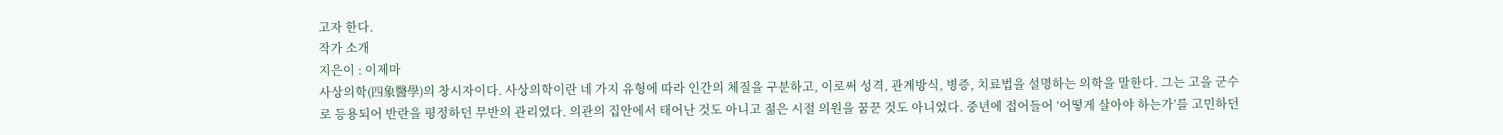고자 한다.
작가 소개
지은이 : 이제마
사상의학(四象醫學)의 창시자이다. 사상의학이란 네 가지 유형에 따라 인간의 체질을 구분하고, 이로써 성격, 관계방식, 병증, 치료법을 설명하는 의학을 말한다. 그는 고을 군수로 등용되어 반란을 평정하던 무반의 관리였다. 의관의 집안에서 태어난 것도 아니고 젊은 시절 의원을 꿈꾼 것도 아니었다. 중년에 접어들어 ‘어떻게 살아야 하는가’를 고민하던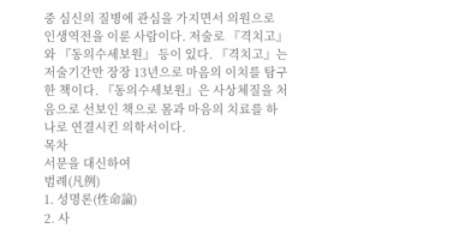중 심신의 질병에 관심을 가지면서 의원으로 인생역전을 이룬 사람이다. 저술로 『격치고』와 『동의수세보원』 등이 있다. 『격치고』는 저술기간만 장장 13년으로 마음의 이치를 탐구한 책이다. 『동의수세보원』은 사상체질을 처음으로 선보인 책으로 몸과 마음의 치료를 하나로 연결시킨 의학서이다.
목차
서문을 대신하여
범례(凡例)
1. 성명론(性命論)
2. 사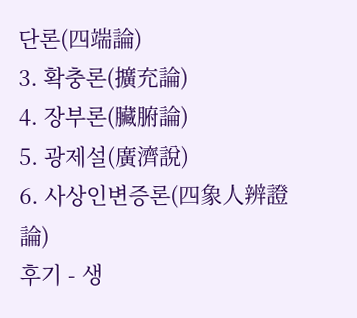단론(四端論)
3. 확충론(擴充論)
4. 장부론(臟腑論)
5. 광제설(廣濟說)
6. 사상인변증론(四象人辨證論)
후기 - 생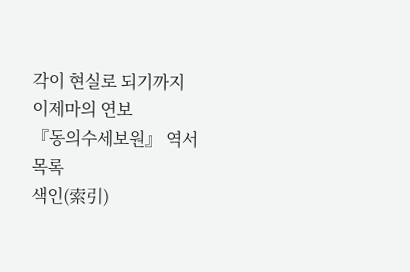각이 현실로 되기까지
이제마의 연보
『동의수세보원』 역서 목록
색인(索引)